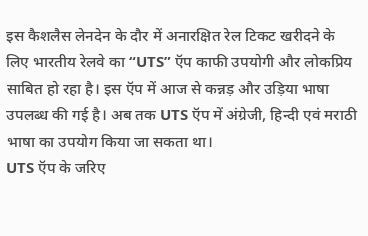इस कैशलैस लेनदेन के दौर में अनारक्षित रेल टिकट खरीदने के लिए भारतीय रेलवे का “UTS” ऍप काफी उपयोगी और लोकप्रिय साबित हो रहा है। इस ऍप में आज से कन्नड़ और उड़िया भाषा उपलब्ध की गई है। अब तक UTS ऍप में अंग्रेजी, हिन्दी एवं मराठी भाषा का उपयोग किया जा सकता था।
UTS ऍप के जरिए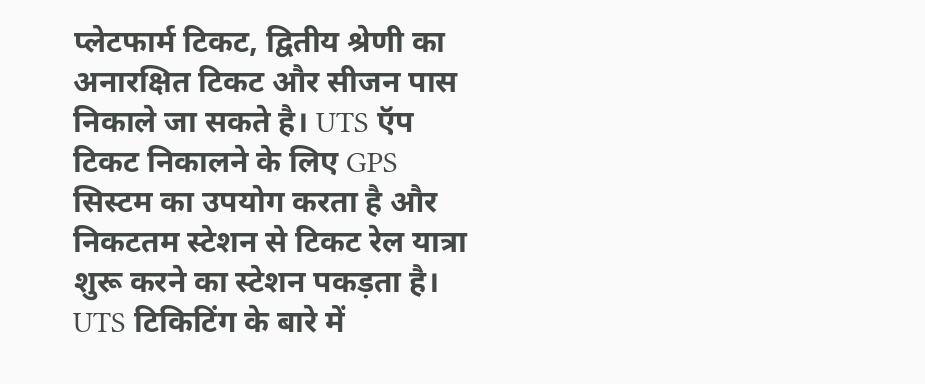प्लेटफार्म टिकट, द्वितीय श्रेणी का अनारक्षित टिकट और सीजन पास निकाले जा सकते है। UTS ऍप टिकट निकालने के लिए GPS सिस्टम का उपयोग करता है और निकटतम स्टेशन से टिकट रेल यात्रा शुरू करने का स्टेशन पकड़ता है।
UTS टिकिटिंग के बारे में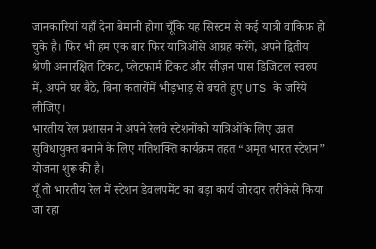जानकारियां यहाँ देना बेमानी होगा चूँकि यह सिस्टम से कई यात्री वाकिफ़ हो चुके है। फिर भी हम एक बार फिर यात्रिओंसे आग्रह करेंगे, अपने द्वितीय श्रेणी अनारक्षित टिकट, प्लेटफार्म टिकट और सीज़न पास डिजिटल स्वरुप में, अपने घर बैठे, बिना कतारोंमें भीड़भाड़ से बचते हुए UTS के जरिये लीजिए।
भारतीय रेल प्रशासन ने अपने रेलवे स्टेशनोंको यात्रिओंके लिए उन्नत सुविधायुक्त बनाने के लिए गतिशक्ति कार्यक्रम तहत “अमृत भारत स्टेशन” योजना शुरू की है।
यूँ तो भारतीय रेल में स्टेशन डेवलपमेंट का बड़ा कार्य जोरदार तरीकेसे किया जा रहा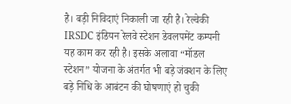है। बड़ी निविदाएं निकाली जा रही है। रेल्वेकी IRSDC इंडियन रेलवे स्टेशन डेवलपमेंट कम्पनी यह काम कर रही है। इसके अलावा “मॉडल स्टेशन” योजना के अंतर्गत भी बड़े जंक्शन के लिए बड़े निधि के आबंटन की घोषणाएं हो चुकी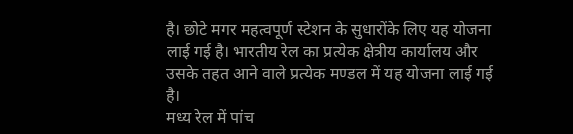है। छोटे मगर महत्वपूर्ण स्टेशन के सुधारोंके लिए यह योजना लाई गई है। भारतीय रेल का प्रत्येक क्षेत्रीय कार्यालय और उसके तहत आने वाले प्रत्येक मण्डल में यह योजना लाई गई है।
मध्य रेल में पांच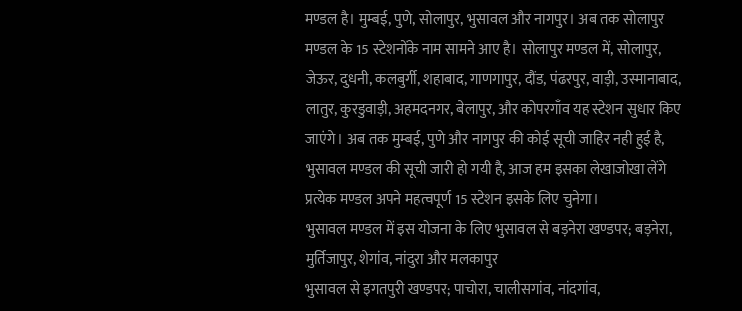मण्डल है। मुम्बई, पुणे, सोलापुर, भुसावल और नागपुर। अब तक सोलापुर मण्डल के 15 स्टेशनोंके नाम सामने आए है। सोलापुर मण्डल में, सोलापुर, जेऊर, दुधनी, कलबुर्गी, शहाबाद, गाणगापुर, दौंड, पंढरपुर, वाड़ी, उस्मानाबाद, लातुर, कुरडुवाड़ी, अहमदनगर, बेलापुर, और कोपरगाँव यह स्टेशन सुधार किए जाएंगे। अब तक मुम्बई, पुणे और नागपुर की कोई सूची जाहिर नही हुई है, भुसावल मण्डल की सूची जारी हो गयी है, आज हम इसका लेखाजोखा लेंगे
प्रत्येक मण्डल अपने महत्वपूर्ण 15 स्टेशन इसके लिए चुनेगा।
भुसावल मण्डल में इस योजना के लिए भुसावल से बड़नेरा खण्डपर; बड़नेरा, मुर्तिजापुर, शेगांव, नांदुरा और मलकापुर
भुसावल से इगतपुरी खण्डपर; पाचोरा, चालीसगांव, नांदगांव,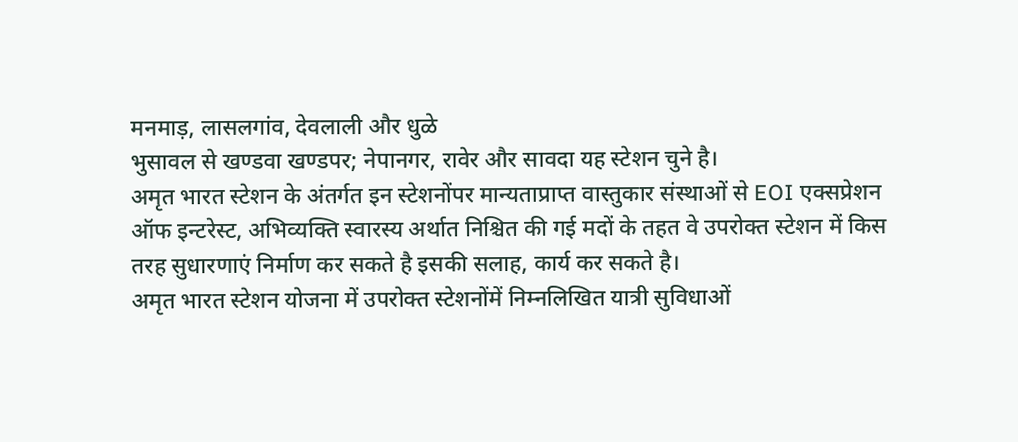मनमाड़, लासलगांव, देवलाली और धुळे
भुसावल से खण्डवा खण्डपर; नेपानगर, रावेर और सावदा यह स्टेशन चुने है।
अमृत भारत स्टेशन के अंतर्गत इन स्टेशनोंपर मान्यताप्राप्त वास्तुकार संस्थाओं से EOI एक्सप्रेशन ऑफ इन्टरेस्ट, अभिव्यक्ति स्वारस्य अर्थात निश्चित की गई मदों के तहत वे उपरोक्त स्टेशन में किस तरह सुधारणाएं निर्माण कर सकते है इसकी सलाह, कार्य कर सकते है।
अमृत भारत स्टेशन योजना में उपरोक्त स्टेशनोंमें निम्नलिखित यात्री सुविधाओं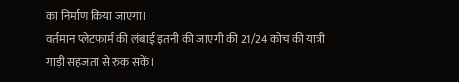का निर्माण किया जाएगा।
वर्तमान प्लेटफार्म की लंबाई इतनी की जाएगी की 21/24 कोच की यात्री गाड़ी सहजता से रुक सकें।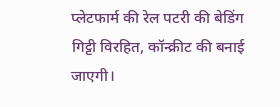प्लेटफार्म की रेल पटरी की बेडिंग गिट्टी विरहित, कॉन्क्रीट की बनाई जाएगी।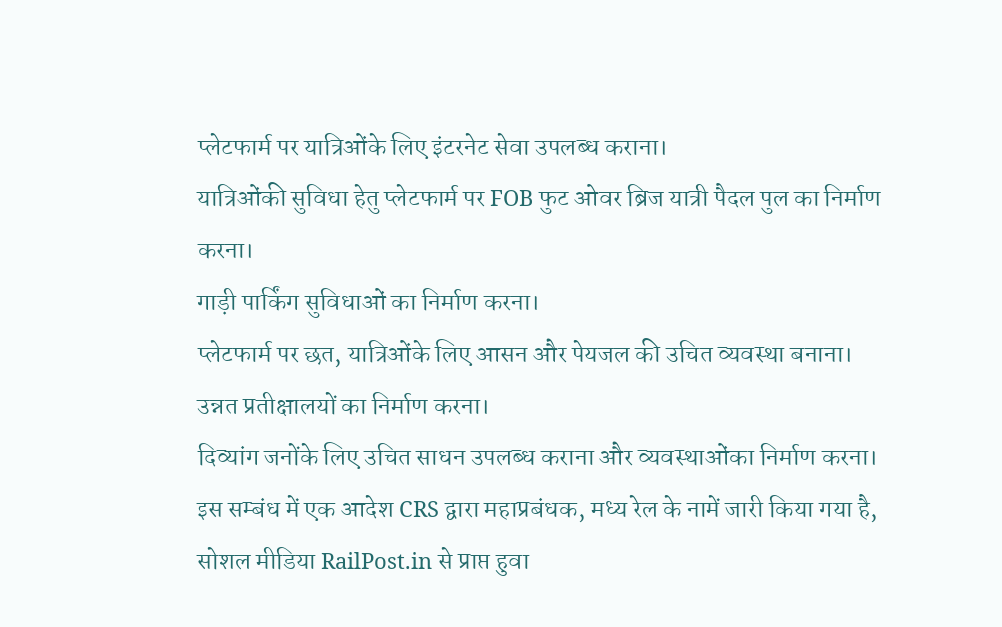प्लेटफार्म पर यात्रिओंके लिए इंटरनेट सेवा उपलब्ध कराना।
यात्रिओंकी सुविधा हेतु प्लेटफार्म पर FOB फुट ओवर ब्रिज यात्री पैदल पुल का निर्माण करना।
गाड़ी पार्किंग सुविधाओं का निर्माण करना।
प्लेटफार्म पर छत, यात्रिओंके लिए आसन और पेयजल की उचित व्यवस्था बनाना।
उन्नत प्रतीक्षालयों का निर्माण करना।
दिव्यांग जनोंके लिए उचित साधन उपलब्ध कराना और व्यवस्थाओंका निर्माण करना।
इस सम्बंध में एक आदेश CRS द्वारा महाप्रबंधक, मध्य रेल के नामें जारी किया गया है, सोशल मीडिया RailPost.in से प्राप्त हुवा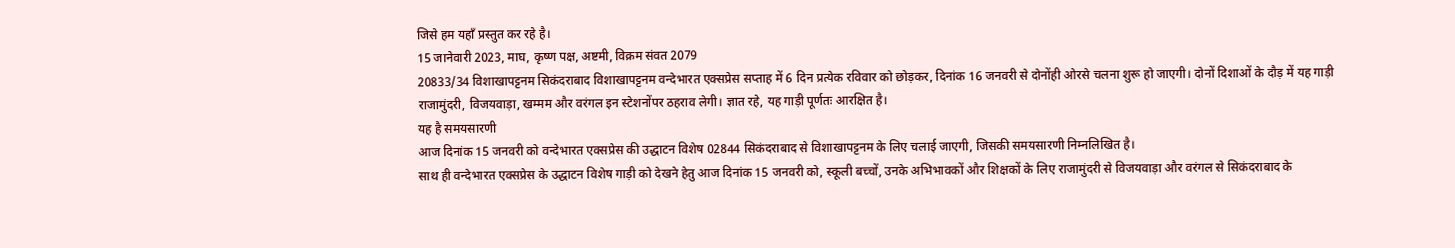जिसे हम यहाँ प्रस्तुत कर रहे है।
15 जानेवारी 2023, माघ, कृष्ण पक्ष, अष्टमी, विक्रम संवत 2079
20833/34 विशाखापट्टनम सिकंदराबाद विशाखापट्टनम वन्देभारत एक्सप्रेस सप्ताह में 6 दिन प्रत्येक रविवार को छोड़कर, दिनांक 16 जनवरी से दोनोंही ओरसे चलना शुरू हो जाएगी। दोनों दिशाओं के दौड़ में यह गाड़ी राजामुंदरी, विजयवाड़ा, खम्मम और वरंगल इन स्टेशनोंपर ठहराव लेगी। ज्ञात रहे, यह गाड़ी पूर्णतः आरक्षित है।
यह है समयसारणी
आज दिनांक 15 जनवरी को वन्देभारत एक्सप्रेस की उद्धाटन विशेष 02844 सिकंदराबाद से विशाखापट्टनम के लिए चलाई जाएगी, जिसकी समयसारणी निम्नलिखित है।
साथ ही वन्देभारत एक्सप्रेस के उद्धाटन विशेष गाड़ी को देखने हेतु आज दिनांक 15 जनवरी को, स्कूली बच्चों, उनके अभिभावकों और शिक्षकों के लिए राजामुंदरी से विजयवाड़ा और वरंगल से सिकंदराबाद के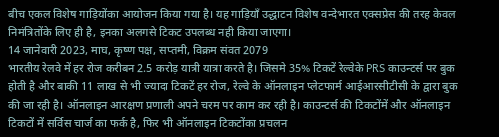बीच एकल विशेष गाड़ियोंका आयोजन किया गया है। यह गाड़ियाँ उद्धाटन विशेष वन्देभारत एक्सप्रेस की तरह केवल निमंत्रितोंके लिए ही है, इनका अलगसे टिकट उपलब्ध नही किया जाएगा।
14 जानेवारी 2023, माघ, कृष्ण पक्ष, सप्तमी, विक्रम संवत 2079
भारतीय रेलवे में हर रोज करीबन 2.5 करोड़ यात्री यात्रा करते है। जिसमे 35% टिकटें रेल्वेके PRS काउन्टर्स पर बुक होती है और बाकी 11 लाख से भी ज्यादा टिकटें हर रोज, रेल्वे के ऑनलाइन प्लेटफार्म आईआरसीटीसी के द्वारा बुक की जा रही है। ऑनलाइन आरक्षण प्रणाली अपने चरम पर काम कर रही है। काउन्टर्स की टिकटोंमें और ऑनलाइन टिकटों में सर्विस चार्ज का फर्क है, फिर भी ऑनलाइन टिकटोंका प्रचलन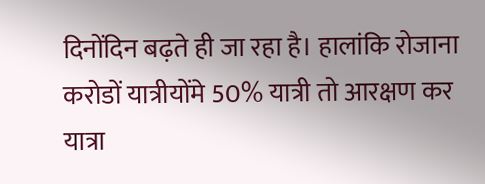दिनोंदिन बढ़ते ही जा रहा है। हालांकि रोजाना करोडों यात्रीयोंमे 50% यात्री तो आरक्षण कर यात्रा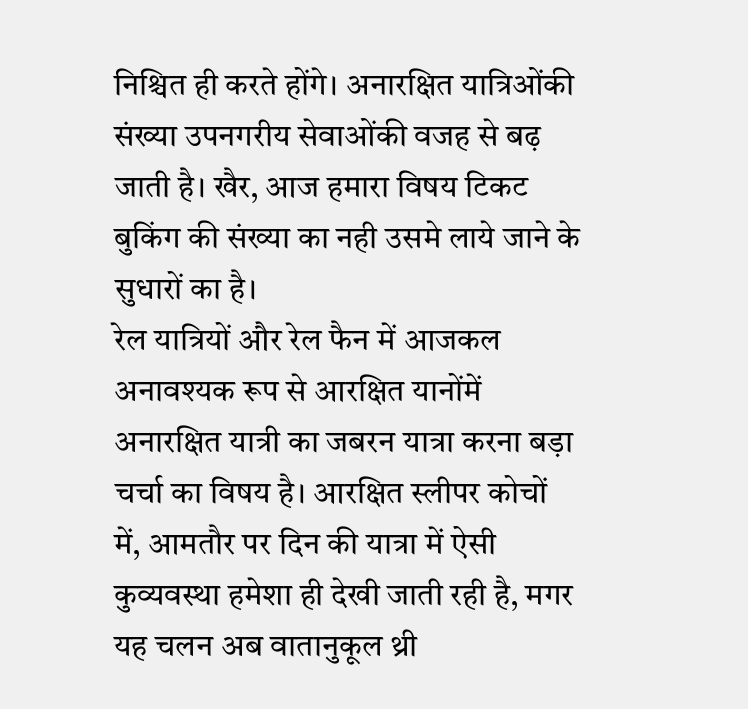निश्चित ही करते होंगे। अनारक्षित यात्रिओंकी संख्या उपनगरीय सेवाओंकी वजह से बढ़ जाती है। खैर, आज हमारा विषय टिकट बुकिंग की संख्या का नही उसमे लाये जाने के सुधारों का है।
रेल यात्रियों और रेल फैन में आजकल अनावश्यक रूप से आरक्षित यानोंमें अनारक्षित यात्री का जबरन यात्रा करना बड़ा चर्चा का विषय है। आरक्षित स्लीपर कोचों में, आमतौर पर दिन की यात्रा में ऐसी कुव्यवस्था हमेशा ही देखी जाती रही है, मगर यह चलन अब वातानुकूल थ्री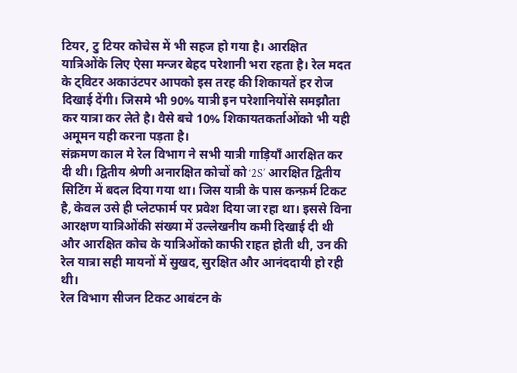टियर, टु टियर कोचेस में भी सहज हो गया है। आरक्षित यात्रिओंके लिए ऐसा मन्जर बेहद परेशानी भरा रहता है। रेल मदत के ट्विटर अकाउंटपर आपको इस तरह की शिकायतें हर रोज दिखाई देंगी। जिसमे भी 90% यात्री इन परेशानियोंसे समझौता कर यात्रा कर लेते है। वैसे बचे 10% शिकायतकर्ताओंको भी यही अमूमन यही करना पड़ता है।
संक्रमण काल मे रेल विभाग ने सभी यात्री गाड़ियाँ आरक्षित कर दी थी। द्वितीय श्रेणी अनारक्षित कोचों को ‘2S’ आरक्षित द्वितीय सिटिंग में बदल दिया गया था। जिस यात्री के पास कन्फ़र्म टिकट है, केवल उसे ही प्लेटफार्म पर प्रवेश दिया जा रहा था। इससे विना आरक्षण यात्रिओंकी संख्या में उल्लेखनीय कमी दिखाई दी थी और आरक्षित कोच के यात्रिओंको काफी राहत होती थी, उन की रेल यात्रा सही मायनों में सुखद, सुरक्षित और आनंददायी हो रही थी।
रेल विभाग सीजन टिकट आबंटन के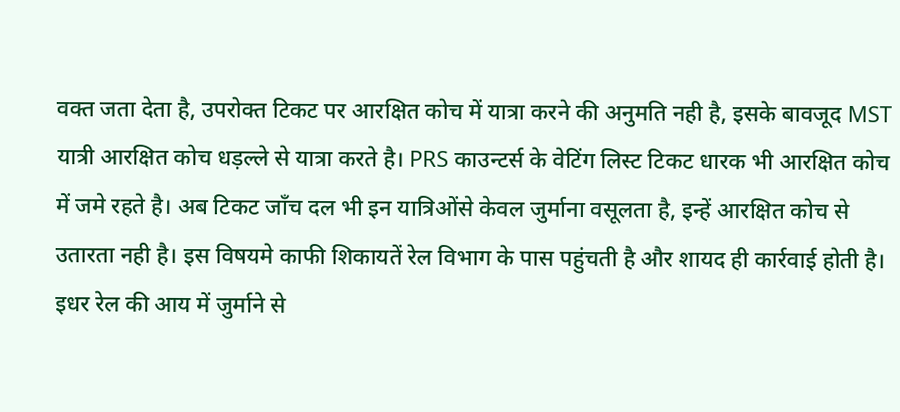वक्त जता देता है, उपरोक्त टिकट पर आरक्षित कोच में यात्रा करने की अनुमति नही है, इसके बावजूद MST यात्री आरक्षित कोच धड़ल्ले से यात्रा करते है। PRS काउन्टर्स के वेटिंग लिस्ट टिकट धारक भी आरक्षित कोच में जमे रहते है। अब टिकट जाँच दल भी इन यात्रिओंसे केवल जुर्माना वसूलता है, इन्हें आरक्षित कोच से उतारता नही है। इस विषयमे काफी शिकायतें रेल विभाग के पास पहुंचती है और शायद ही कार्रवाई होती है। इधर रेल की आय में जुर्माने से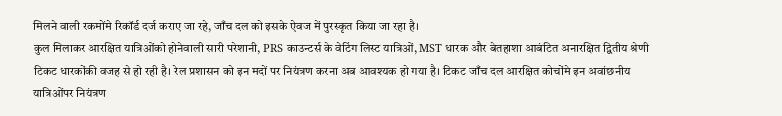मिलने वाली रकमोंमे रिकॉर्ड दर्ज कराए जा रहे, जाँच दल को इसके ऐवज में पुरस्कृत किया जा रहा है।
कुल मिलाकर आरक्षित यात्रिओंको होनेवाली सारी परेशानी, PRS काउन्टर्स के वेटिंग लिस्ट यात्रिओं, MST धारक और बेतहाशा आबंटित अनारक्षित द्वितीय श्रेणी टिकट धारकोंकी वजह से हो रही है। रेल प्रशासन को इन मदों पर नियंत्रण करना अब आवश्यक हो गया है। टिकट जाँच दल आरक्षित कोचोंमे इन अवांछनीय यात्रिओंपर नियंत्रण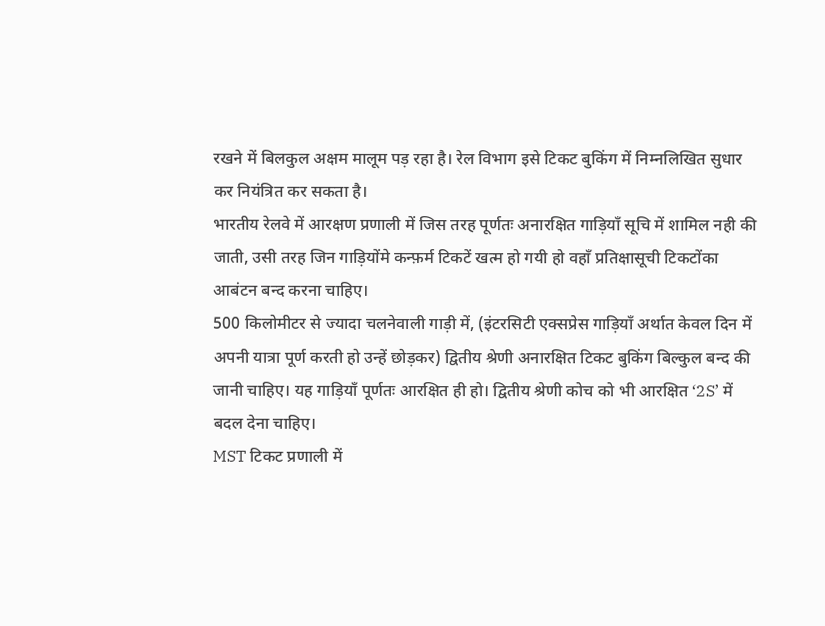रखने में बिलकुल अक्षम मालूम पड़ रहा है। रेल विभाग इसे टिकट बुकिंग में निम्नलिखित सुधार कर नियंत्रित कर सकता है।
भारतीय रेलवे में आरक्षण प्रणाली में जिस तरह पूर्णतः अनारक्षित गाड़ियाँ सूचि में शामिल नही की जाती, उसी तरह जिन गाड़ियोंमे कन्फ़र्म टिकटें खत्म हो गयी हो वहॉं प्रतिक्षासूची टिकटोंका आबंटन बन्द करना चाहिए।
500 किलोमीटर से ज्यादा चलनेवाली गाड़ी में, (इंटरसिटी एक्सप्रेस गाड़ियाँ अर्थात केवल दिन में अपनी यात्रा पूर्ण करती हो उन्हें छोड़कर) द्वितीय श्रेणी अनारक्षित टिकट बुकिंग बिल्कुल बन्द की जानी चाहिए। यह गाड़ियाँ पूर्णतः आरक्षित ही हो। द्वितीय श्रेणी कोच को भी आरक्षित ‘2S’ में बदल देना चाहिए।
MST टिकट प्रणाली में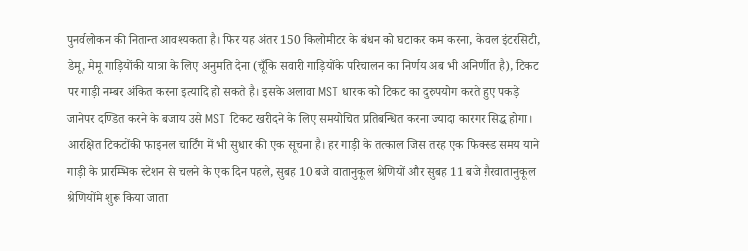पुनर्वलोकन की नितान्त आवश्यकता है। फिर यह अंतर 150 किलोमीटर के बंधन को घटाकर कम करना, केवल इंटरसिटी, डेमू, मेमू गाड़ियोंकी यात्रा के लिए अनुमति देना (चूँकि सवारी गाड़ियोंके परिचालन का निर्णय अब भी अनिर्णीत है), टिकट पर गाड़ी नम्बर अंकित करना इत्यादि हो सकते है। इसके अलावा MST धारक को टिकट का दुरुपयोग करते हुए पकड़े जानेपर दण्डित करने के बजाय उसे MST टिकट खरीदने के लिए समयोचित प्रतिबन्धित करना ज्यादा कारगर सिद्ध होगा।
आरक्षित टिकटोंकी फाइनल चार्टिंग में भी सुधार की एक सूचना है। हर गाड़ी के तत्काल जिस तरह एक फिक्स्ड समय याने गाड़ी के प्रारम्भिक स्टेशन से चलने के एक दिन पहले, सुबह 10 बजे वातानुकूल श्रेणियों और सुबह 11 बजे ग़ैरवातानुकूल श्रेणियोंमे शुरू किया जाता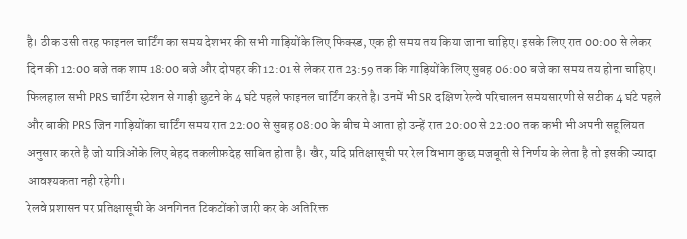है। ठीक उसी तरह फाइनल चार्टिंग का समय देशभर की सभी गाड़ियोंके लिए फिक्स्ड, एक ही समय तय किया जाना चाहिए। इसके लिए रात 00:00 से लेकर दिन की 12:00 बजे तक शाम 18:00 बजे और दोपहर की 12:01 से लेकर रात 23:59 तक कि गाड़ियोंके लिए सुबह 06:00 बजे का समय तय होना चाहिए। फिलहाल सभी PRS चार्टिंग स्टेशन से गाड़ी छुटने के 4 घंटे पहले फाइनल चार्टिंग करते है। उनमें भी SR दक्षिण रेल्वे परिचालन समयसारणी से सटीक 4 घंटे पहले और बाकी PRS जिन गाड़ियोंका चार्टिंग समय रात 22:00 से सुबह 08:00 के बीच मे आता हो उन्हें रात 20:00 से 22:00 तक कभी भी अपनी सहूलियत अनुसार करते है जो यात्रिओंके लिए बेहद तकलीफ़देह साबित होता है। खैर, यदि प्रतिक्षासूची पर रेल विभाग कुछ मजबूती से निर्णय के लेता है तो इसकी ज्यादा आवश्यकता नही रहेगी।
रेलवे प्रशासन पर प्रतिक्षासूची के अनगिनत टिकटोंको जारी कर के अतिरिक्त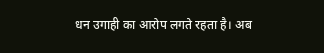धन उगाही का आरोप लगते रहता है। अब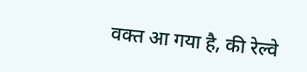वक्त आ गया है, की रेल्वे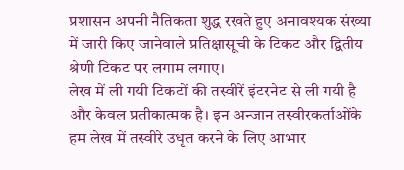प्रशासन अपनी नैतिकता शुद्ध रखते हुए अनावश्यक संख्या में जारी किए जानेवाले प्रतिक्षासूची के टिकट और द्वितीय श्रेणी टिकट पर लगाम लगाए।
लेख में ली गयी टिकटों की तस्वीरें इंटरनेट से ली गयी है और केवल प्रतीकात्मक है। इन अन्जान तस्वीरकर्ताओंके हम लेख में तस्वीरे उधृत करने के लिए आभार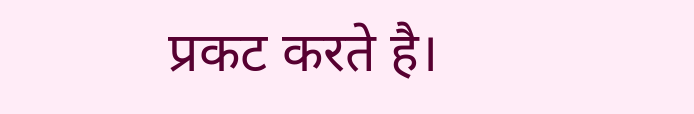प्रकट करते है।